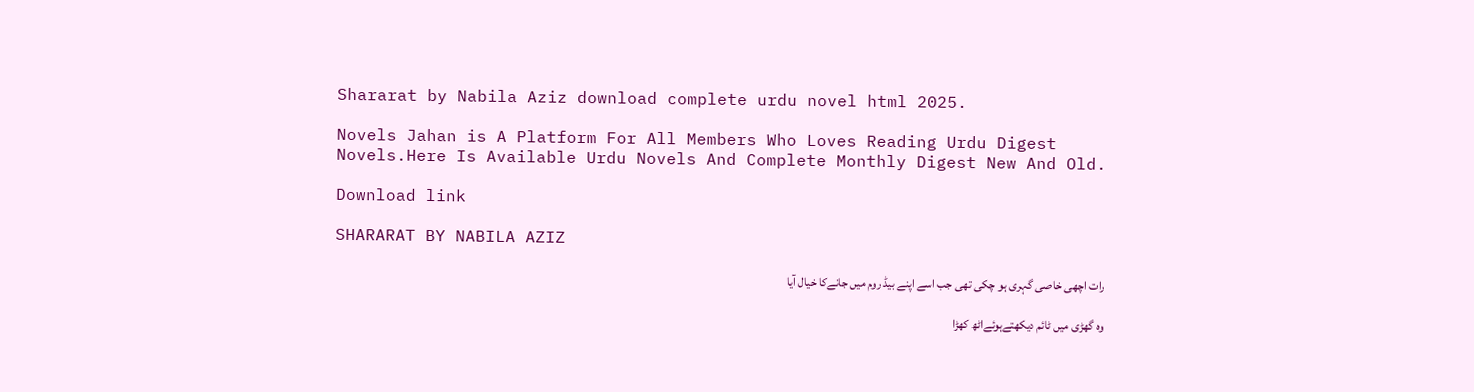Shararat by Nabila Aziz download complete urdu novel html 2025.

Novels Jahan is A Platform For All Members Who Loves Reading Urdu Digest Novels.Here Is Available Urdu Novels And Complete Monthly Digest New And Old.

Download link

SHARARAT BY NABILA AZIZ

رات اچھی خاصی گہری ہو چکی تھی جب اسے اپنے بیڈ روم میں جانےکا خیال آیا

وہ گھڑی میں ٹائم دیکھتےہوئےاٹھ کھڑا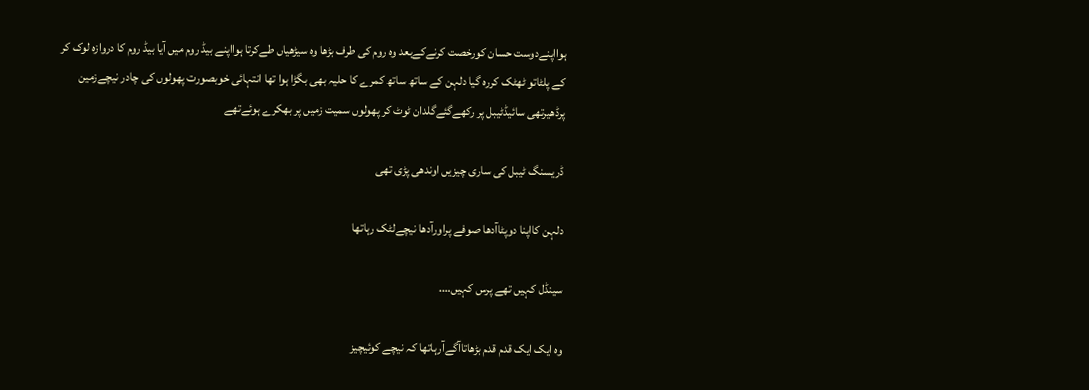ہوااپنےدوست حسان کورخصت کرنےکےبعد وہ روم کی طرف بڑھا وہ سیڑھیاں طےکرتا ہوااپنے بیڈ روم میں آیا بیڈ روم کا دروازہ لوک کر کے پلٹاتو ٹھٹک کررہ گیا دلہن کے ساتھ ساتھ کمرے کا حلیہ بھی بگڑا ہوا تھا انتہائی خوبصورت پھولوں کی چادر نیچےزمین پرڈھیرتھی سائیڈٹیبل پر رکھےگئےگلدان ٹوٹ کر پھولوں سمیت زمیں پر بھکرے ہوئےتھے

ڈریسنگ ٹیبل کی ساری چیزیں اوندھی پڑی تھی

دلہن کااپنا دوپٹاآدھا صوفے پراورآدھا نیچےلٹک رہاتھا

سینڈل کہیں تھے پرس کہیں….

وہ ایک ایک قدم قدم بڑھاتاآگےآرہاتھا کہ نیچے کوئیچیز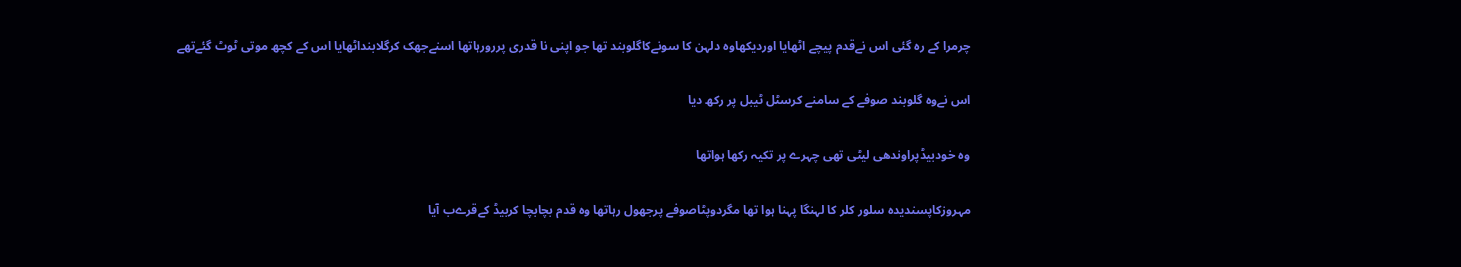چرمرا کے رہ گئی اس نےقدم پیچے اٹھایا اوردیکھاوہ دلہن کا سونےکاگلوبند تھا جو اپنی نا قدری پررورہاتھا اسنےجھک کرگلابنداٹھایا اس کے کچھ موتی ٹوٹ گئےتھے

اس نےوہ گلوبند صوفے کے سامنے کرسٹل ٹیبل پر رکھ دیا

وہ خودبیڈپراوندھی لیٹی تھی چہرے پر تکیہ رکھا ہواتھا

مہروزکاپسندیدہ سلور کلر کا لہنگا پہنا ہوا تھا مگردوپٹاصوفے پرجھول رہاتھا وہ قدم بچابچا کربیڈ کےقرےب آیا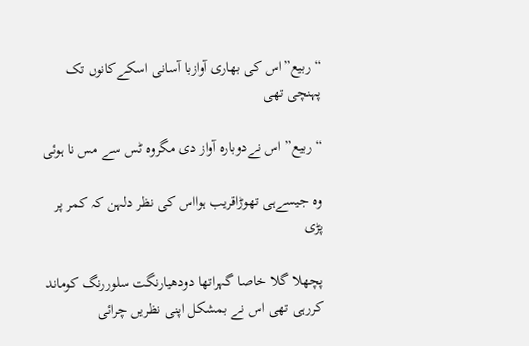“ربیع”اس کی بھاری آوازبا آسانی اسکےکانوں تک پہنچی تھی

“ربیع” اس نےدوبارہ آواز دی مگروہ ٹس سے مس نا ہوئی

وہ جیسےہی تھوڑاقریب ہوااس کی نظر دلہن کہ کمر پر پڑی

پچھلا گلا خاصا گہراتھا دودھیارنگت سلوررنگ کوماند کررہی تھی اس نے بمشکل اپنی نظریں چرائی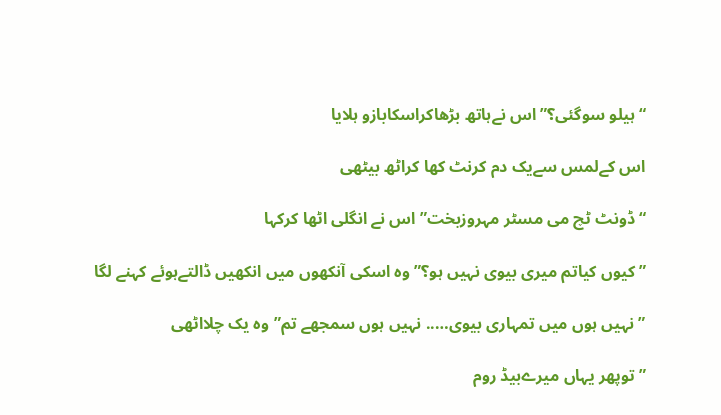“ہیلو سوگئی؟” اس نےہاتھ بڑھاکراسکابازو ہلایا

اس کےلمس سےیک دم کرنٹ کھا کراٹھ بیٹھی

“ڈونٹ ٹچ می مسٹر مہروزبخت” اس نے انگلی اٹھا کرکہا

” کیوں کیاتم میری بیوی نہیں ہو؟” وہ اسکی آنکھوں میں انکھیں ڈالتےہوئے کہنے لگا

” نہیں ہوں میں تمہاری بیوی….. نہیں ہوں سمجھے تم”وہ یک چلااٹھی

” توپھر یہاں میرےبیڈ روم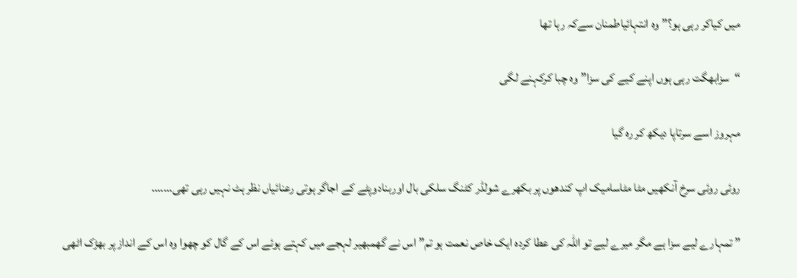میں کیاکر رہی ہو؟” وہ انتہائیاطمنان سےکہ رہا تھا

“سزابھگت رہی ہوں اپنے کیے کی سزا”وہ چبا کرکہنے لگی

مہروز اسے سرتاپا دیکھ کر رہ گیا

روئی روئی سرخ آنکھیں مٹا مٹاسامیک اپ کندھوں پر بکھرے شولڈر کٹنگ سلکی بال اوربنادوپٹے کے اجاگر ہوتی رعنائیاں نظر ہٹ نہیں رہی تھی…….

” تمہارے لیے سزا ہے مگر میرے لیے تو اللہ کی عطا کردہ ایک خاص نعمت ہو تم” اس نے گھمبھیر لہجے میں کہتے ہوئے اس کے گال کو چھوا وہ اس کے انداز پر بھڑک اٹھی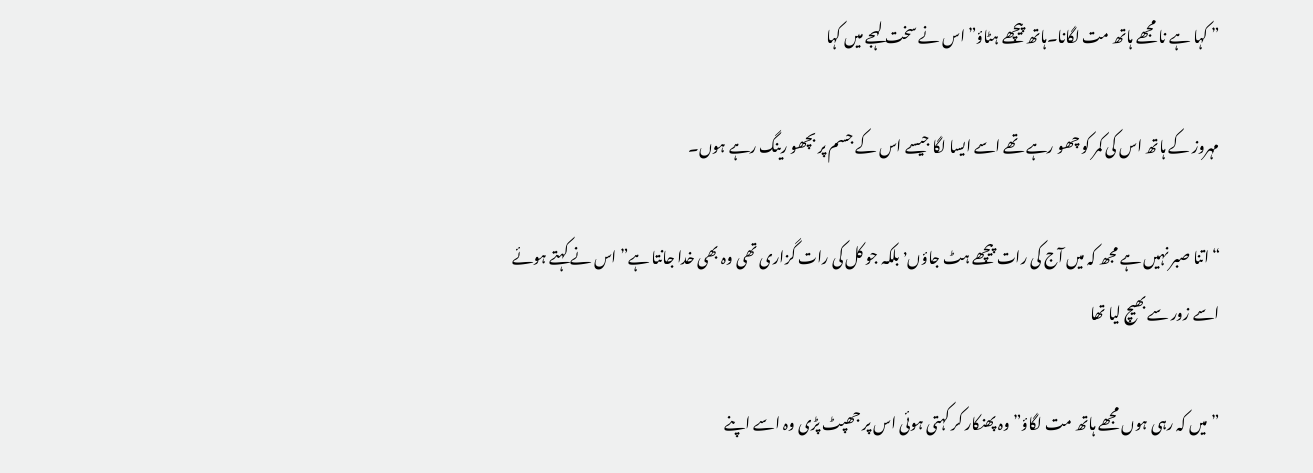” کہا ہے نا مجھے ہاتھ مت لگانا۔ہاتھ پیچھے ہٹاؤ” اس نے سخت لہجے میں کہا

مہروز کے ہاتھ اس کی کمر کو چھو رہے تھے اسے ایسا لگا جیسے اس کے جسم پر بچھو رینگ رہے ہوں۔

“اتنا صبر نہیں ہے مجھ کہ میں آج کی رات پیچھے ہٹ جاؤں٬ بلکہ جو کل کی رات گزاری تھی وہ بھی خدا جانتا ہے” اس نے کہتے ہوئے اسے زور سے بھیچ لیا تھا

” میں کہ رہی ہوں مجھے ہاتھ مت لگاؤ” وہ پھنکار کر کہتی ہوئی اس پر جھپٹ پڑی وہ اسے اپنے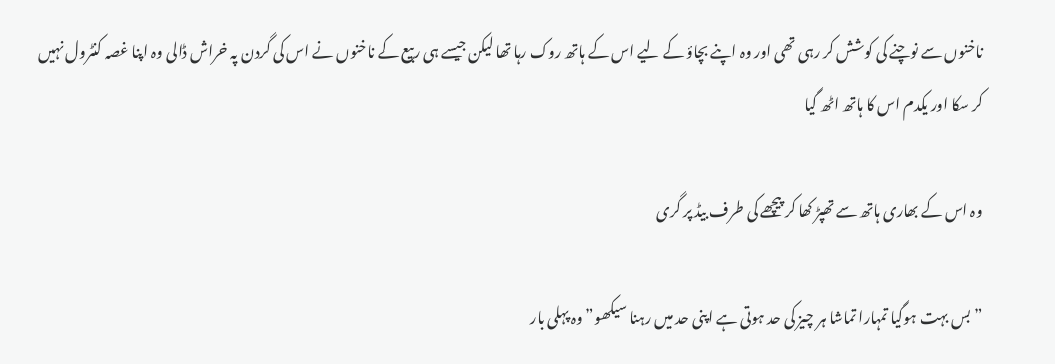ناخنوں سے نوچنے کی کوشش کر رہی تھی اور وہ اپنے بچاؤ کے لیے اس کے ہاتھ روک رہا تھا لیکن جیسے ہی ربیع کے ناخنوں نے اس کی گردن پہ خراش ڈالی وہ اپنا غصہ کنٹرول نہیں کر سکا اور یکدم اس کا ہاتھ اٹھ گیا

وہ اس کے بھاری ہاتھ سے تھپڑ کھا کر پیچھے کی طرف بیڈ پر گری

” بس بہت ہوگیا تمہارا تماشا ہر چیز کی حد ہوتی ہے اپنی حد میں رہنا سیکھو” وہ پہلی بار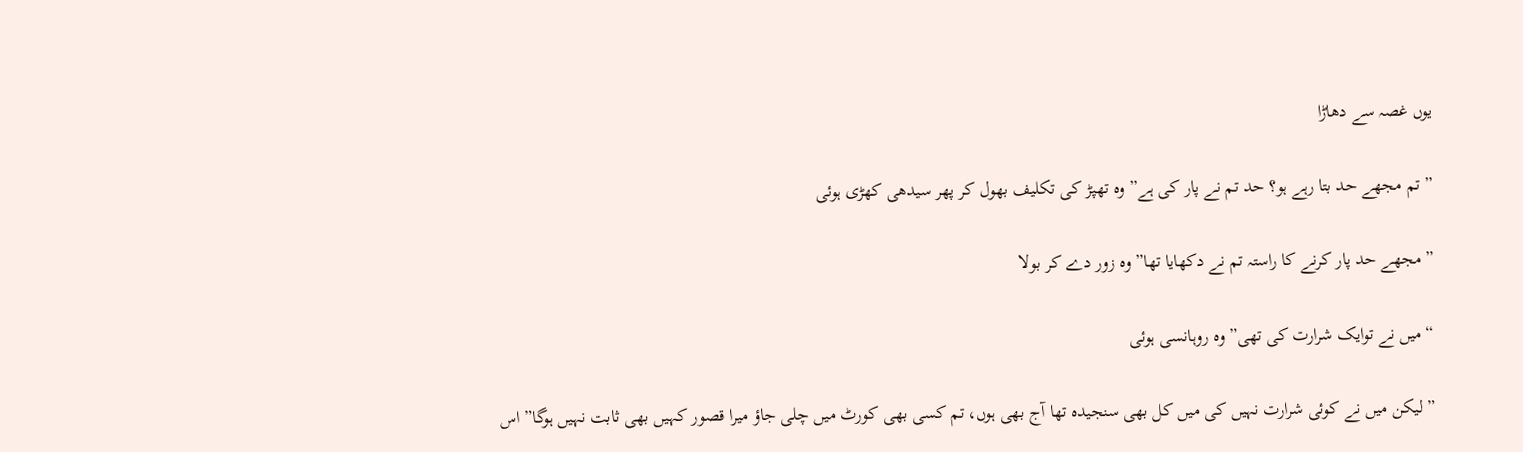یوں غصہ سے دھاڑا

” تم مجھے حد بتا رہے ہو؟ حد تم نے پار کی ہے” وہ تھپڑ کی تکلیف بھول کر پھر سیدھی کھڑی ہوئی

” مجھے حد پار کرنے کا راستہ تم نے دکھایا تھا” وہ زور دے کر بولا

“میں نے توایک شرارت کی تھی” وہ روہانسی ہوئی

” لیکن میں نے کوئی شرارت نہیں کی میں کل بھی سنجیدہ تھا آج بھی ہوں، تم کسی بھی کورٹ میں چلی جاؤ میرا قصور کہیں بھی ثابت نہیں ہوگا” اس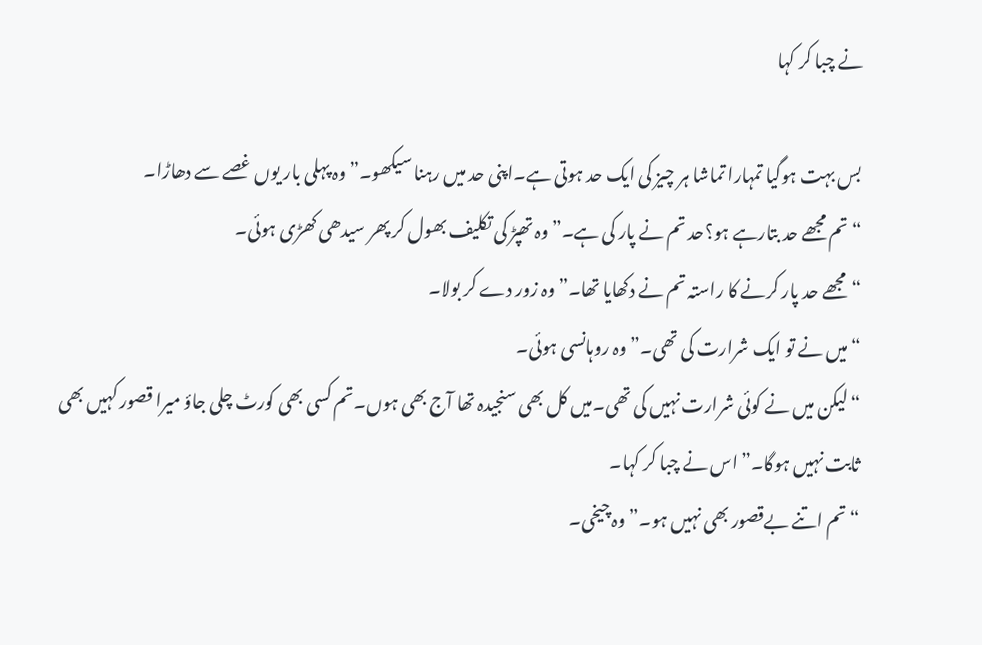نے چبا کر کہا

بس بہت ہوگیا تمہارا تماشا ہر چیز کی ایک حد ہوتی ہے۔اپنی حد میں رہنا سیکھو۔”وہ پہلی بار یوں غصے سے دھاڑا۔
“تم مجھے حد بتارہے ہو؟حد تم نے پار کی ہے۔”وہ تھپڑ کی تکلیف بھول کر پھر سیدھی کھڑی ہوئی۔
“مجھے حد پار کرنے کا راستہ تم نے دکھایا تھا۔”وہ زور دے کر بولا۔
“میں نے تو ایک شرارت کی تھی۔”وہ روہانسی ہوئی۔
“لیکن میں نے کوئی شرارت نہیں کی تھی۔میں کل بھی سنجیدہ تھا آج بھی ہوں۔تم کسی بھی کورٹ چلی جاؤ میرا قصور کہیں بھی ثابت نہیں ہوگا۔”اس نے چبا کر کہا۔
“تم اتنے بےقصور بھی نہیں ہو۔”وہ چیخی۔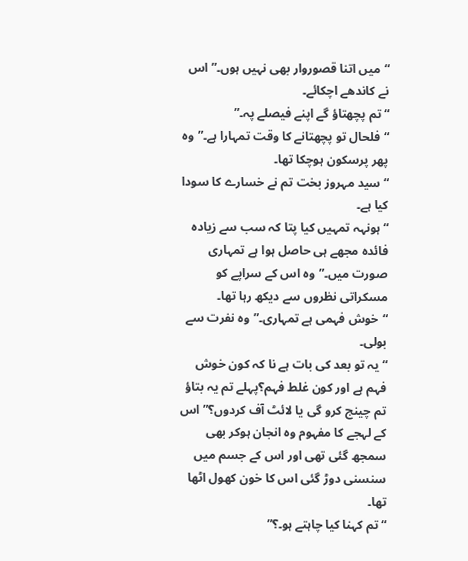“میں اتنا قصوروار بھی نہیں ہوں۔”اس نے کاندھے اچکائے۔
“تم پچھتاؤ گے اپنے فیصلے پہ۔”
“فلحال تو پچھتانے کا وقت تمہارا ہے۔”وہ پھر پرسکون ہوچکا تھا۔
“سید مہروز بخت تم نے خسارے کا سودا کیا ہے۔
“ہونہہ تمہیں کیا پتا کہ سب سے زیادہ فائدہ مجھے ہی حاصل ہوا ہے تمہاری صورت میں۔”وہ اس کے سراپے کو مسکراتی نظروں سے دیکھ رہا تھا۔
“خوش فہمی ہے تمہاری۔”وہ نفرت سے بولی۔
“یہ تو بعد کی بات ہے نا کہ کون خوش فہم ہے اور کون غلط فہم؟پہلے تم یہ بتاؤ تم چینج کرو گی یا لائٹ آف کردوں؟”اس کے لہجے کا مفہوم وہ انجان ہوکر بھی سمجھ گئی تھی اور اس کے جسم میں سنسنی دوڑ گئی اس کا خون کھول اٹھا تھا۔
“تم کہنا کیا چاہتے ہو۔؟”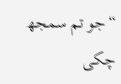“جو تم سمجھ چکی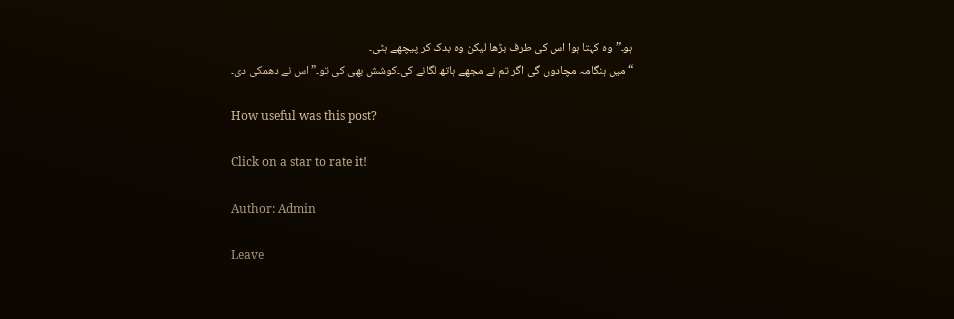ہو۔”وہ کہتا ہوا اس کی طرف بڑھا لیکن وہ بدک کر پیچھے ہٹی۔
“میں ہنگامہ مچادوں گی اگر تم نے مجھے ہاتھ لگانے کی۔کوشش بھی کی تو۔”اس نے دھمکی دی۔

How useful was this post?

Click on a star to rate it!

Author: Admin

Leave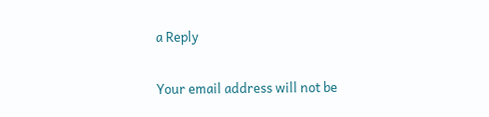a Reply

Your email address will not be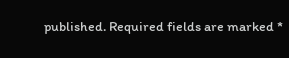published. Required fields are marked *